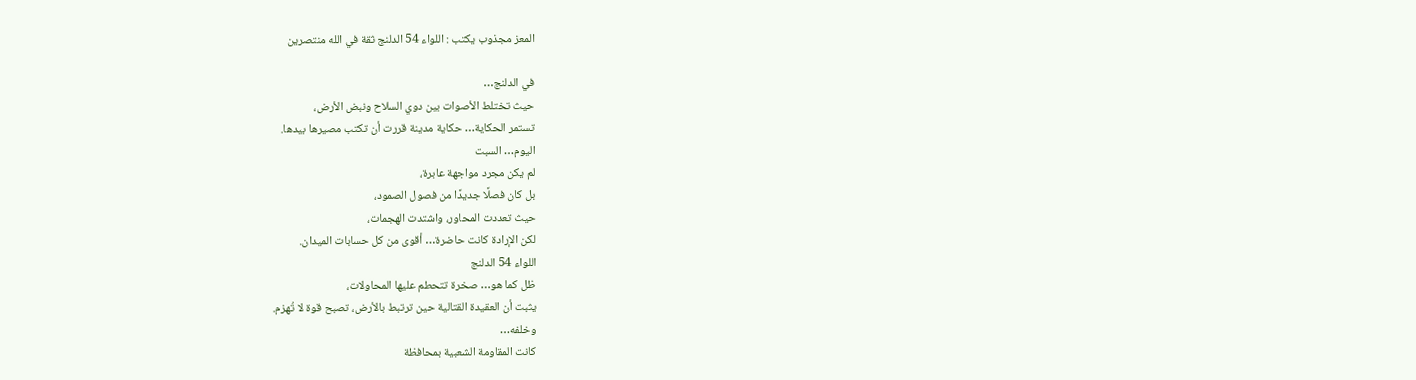المعز مجذوب يكتب : اللواء 54 الدلنج ثقة في الله منتصرين

في الدلنج…
حيث تختلط الأصوات بين دوي السلاح ونبض الأرض،
تستمر الحكاية… حكاية مدينة قررت أن تكتب مصيرها بيدها.
اليوم… السبت
لم يكن مجرد مواجهة عابرة،
بل كان فصلًا جديدًا من فصول الصمود،
حيث تعددت المحاور، واشتدت الهجمات،
لكن الإرادة كانت حاضرة… أقوى من كل حسابات الميدان.
اللواء 54 الدلنج
ظل كما هو… صخرة تتحطم عليها المحاولات،
يثبت أن العقيدة القتالية حين ترتبط بالأرض، تصبح قوة لا تُهزم.
وخلفه…
كانت المقاومة الشعبية بمحافظة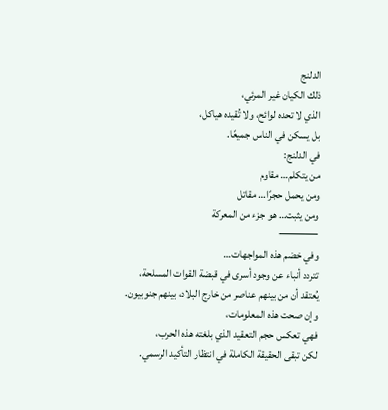الدلنج
ذلك الكيان غير المرئي،
الذي لا تحده لوائح، ولا تُقيده هياكل،
بل يسكن في الناس جميعًا.
في الدلنج:
من يتكلم… مقاوم
ومن يحمل حجرًا… مقاتل
ومن يثبت… هو جزء من المعركة
⸻
وفي خضم هذه المواجهات…
تتردد أنباء عن وجود أسرى في قبضة القوات المسلحة،
يُعتقد أن من بينهم عناصر من خارج البلاد، بينهم جنوبيون.
وإن صحت هذه المعلومات،
فهي تعكس حجم التعقيد الذي بلغته هذه الحرب،
لكن تبقى الحقيقة الكاملة في انتظار التأكيد الرسمي.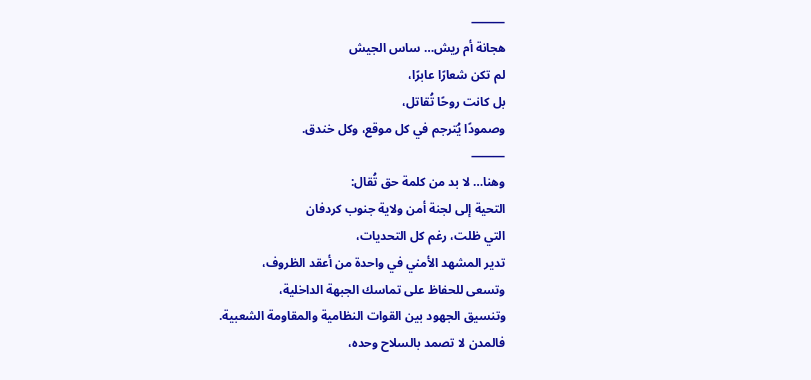⸻
هجانة أم ريش… ساس الجيش
لم تكن شعارًا عابرًا،
بل كانت روحًا تُقاتل،
وصمودًا يُترجم في كل موقع، وكل خندق.
⸻
وهنا… لا بد من كلمة حق تُقال:
التحية إلى لجنة أمن ولاية جنوب كردفان
التي ظلت، رغم كل التحديات،
تدير المشهد الأمني في واحدة من أعقد الظروف،
وتسعى للحفاظ على تماسك الجبهة الداخلية،
وتنسيق الجهود بين القوات النظامية والمقاومة الشعبية.
فالمدن لا تصمد بالسلاح وحده،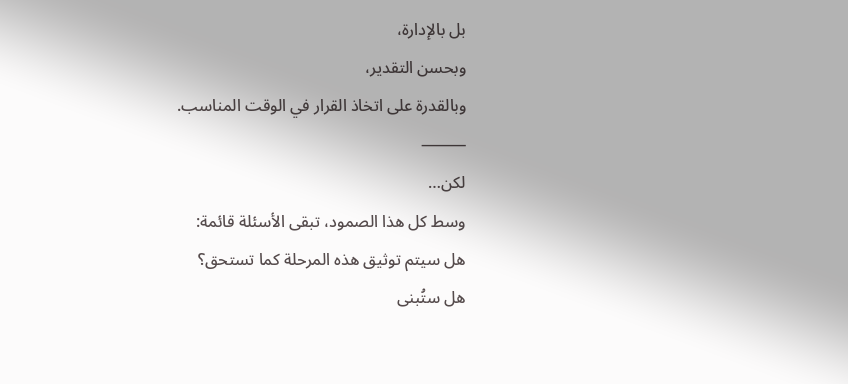بل بالإدارة،
وبحسن التقدير،
وبالقدرة على اتخاذ القرار في الوقت المناسب.
⸻
لكن…
وسط كل هذا الصمود، تبقى الأسئلة قائمة:
هل سيتم توثيق هذه المرحلة كما تستحق؟
هل ستُبنى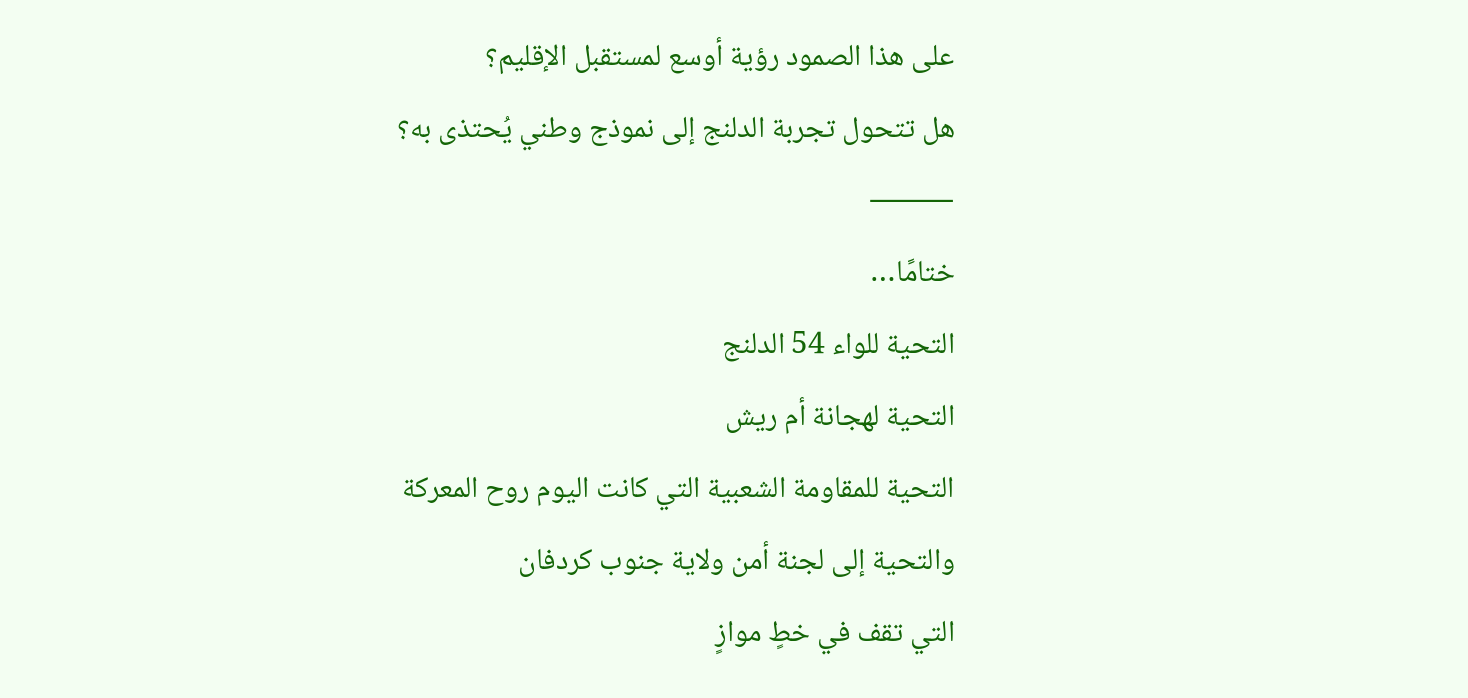على هذا الصمود رؤية أوسع لمستقبل الإقليم؟
هل تتحول تجربة الدلنج إلى نموذج وطني يُحتذى به؟
⸻
ختامًا…
التحية للواء 54 الدلنج
التحية لهجانة أم ريش
التحية للمقاومة الشعبية التي كانت اليوم روح المعركة
والتحية إلى لجنة أمن ولاية جنوب كردفان
التي تقف في خطٍ موازٍ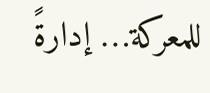للمعركة… إدارةً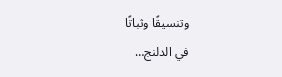وتنسيقًا وثباتًا
في الدلنج…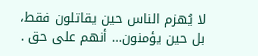لا يُهزم الناس حين يقاتلون فقط،
بل حين يؤمنون… أنهم على حق .